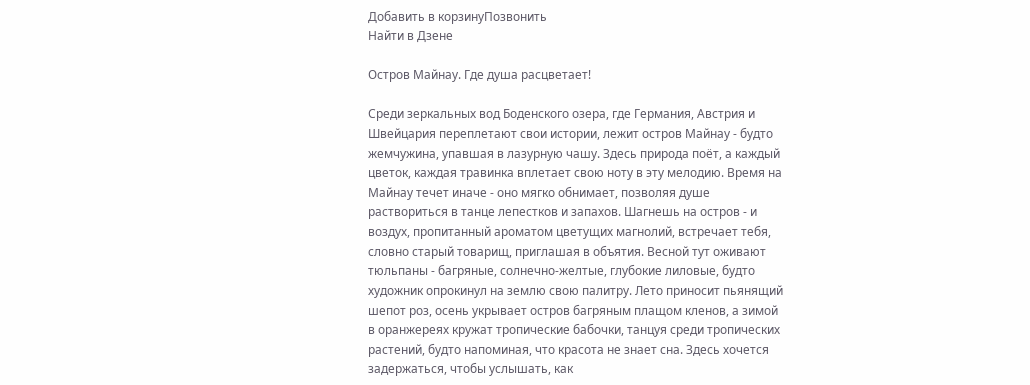Добавить в корзинуПозвонить
Найти в Дзене

Остров Майнау. Где душа расцветает!

Среди зеркальных вод Боденского озера, где Германия, Австрия и Швейцария переплетают свои истории, лежит остров Майнау - будто жемчужина, упавшая в лазурную чашу. Здесь природа поёт, а каждый цветок, каждая травинка вплетает свою ноту в эту мелодию. Время на Майнау течет иначе - оно мягко обнимает, позволяя душе раствориться в танце лепестков и запахов. Шагнешь на остров - и воздух, пропитанный ароматом цветущих магнолий, встречает тебя, словно старый товарищ, приглашая в объятия. Весной тут оживают тюльпаны - багряные, солнечно-желтые, глубокие лиловые, будто художник опрокинул на землю свою палитру. Лето приносит пьянящий шепот роз, осень укрывает остров багряным плащом кленов, а зимой в оранжереях кружат тропические бабочки, танцуя среди тропических растений, будто напоминая, что красота не знает сна. Здесь хочется задержаться, чтобы услышать, как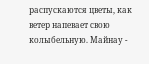распускаются цветы, как ветер напевает свою колыбельную. Майнау -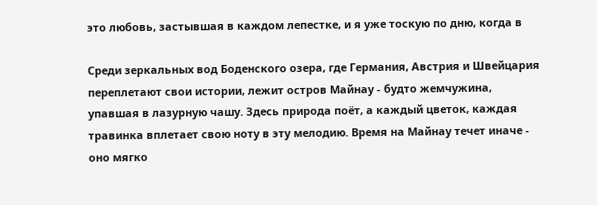это любовь, застывшая в каждом лепестке, и я уже тоскую по дню, когда в

Среди зеркальных вод Боденского озера, где Германия, Австрия и Швейцария переплетают свои истории, лежит остров Майнау - будто жемчужина, упавшая в лазурную чашу. Здесь природа поёт, а каждый цветок, каждая травинка вплетает свою ноту в эту мелодию. Время на Майнау течет иначе - оно мягко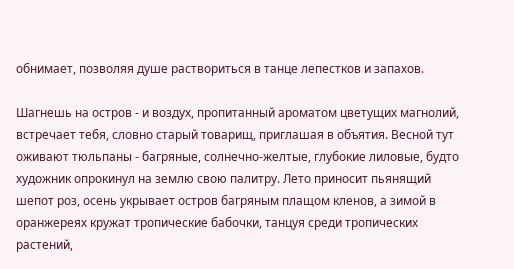обнимает, позволяя душе раствориться в танце лепестков и запахов.

Шагнешь на остров - и воздух, пропитанный ароматом цветущих магнолий, встречает тебя, словно старый товарищ, приглашая в объятия. Весной тут оживают тюльпаны - багряные, солнечно-желтые, глубокие лиловые, будто художник опрокинул на землю свою палитру. Лето приносит пьянящий шепот роз, осень укрывает остров багряным плащом кленов, а зимой в оранжереях кружат тропические бабочки, танцуя среди тропических растений,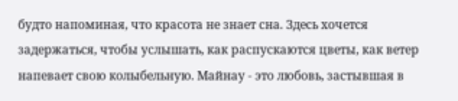будто напоминая, что красота не знает сна. Здесь хочется задержаться, чтобы услышать, как распускаются цветы, как ветер напевает свою колыбельную. Майнау - это любовь, застывшая в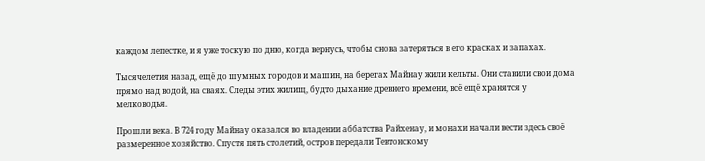каждом лепестке, и я уже тоскую по дню, когда вернусь, чтобы снова затеряться в его красках и запахах.

Тысячелетия назад, ещё до шумных городов и машин, на берегах Майнау жили кельты. Они ставили свои дома прямо над водой, на сваях. Следы этих жилищ, будто дыхание древнего времени, всё ещё хранятся у мелководья.

Прошли века. В 724 году Майнау оказался во владении аббатства Райхенау, и монахи начали вести здесь своё размеренное хозяйство. Спустя пять столетий, остров передали Тевтонскому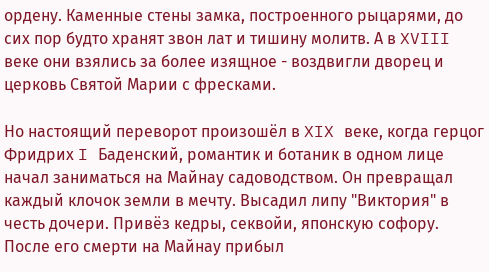ордену. Каменные стены замка, построенного рыцарями, до сих пор будто хранят звон лат и тишину молитв. А в XVIII веке они взялись за более изящное - воздвигли дворец и церковь Святой Марии с фресками.

Но настоящий переворот произошёл в XIX веке, когда герцог Фридрих I Баденский, романтик и ботаник в одном лице начал заниматься на Майнау садоводством. Он превращал каждый клочок земли в мечту. Высадил липу "Виктория" в честь дочери. Привёз кедры, секвойи, японскую софору. После его смерти на Майнау прибыл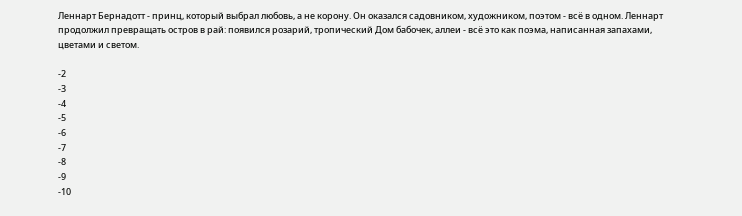Леннарт Бернадотт - принц, который выбрал любовь, а не корону. Он оказался садовником, художником, поэтом - всё в одном. Леннарт продолжил превращать остров в рай: появился розарий, тропический Дом бабочек, аллеи - всё это как поэма, написанная запахами, цветами и светом.

-2
-3
-4
-5
-6
-7
-8
-9
-10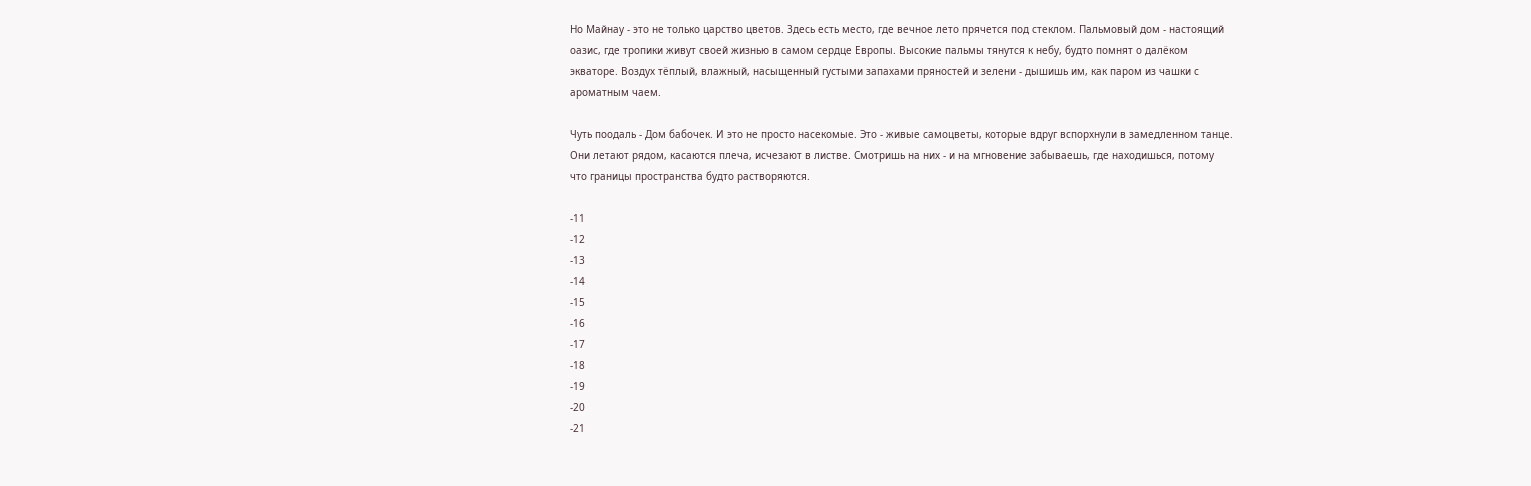Но Майнау - это не только царство цветов. Здесь есть место, где вечное лето прячется под стеклом. Пальмовый дом - настоящий оазис, где тропики живут своей жизнью в самом сердце Европы. Высокие пальмы тянутся к небу, будто помнят о далёком экваторе. Воздух тёплый, влажный, насыщенный густыми запахами пряностей и зелени - дышишь им, как паром из чашки с ароматным чаем.

Чуть поодаль - Дом бабочек. И это не просто насекомые. Это - живые самоцветы, которые вдруг вспорхнули в замедленном танце. Они летают рядом, касаются плеча, исчезают в листве. Смотришь на них - и на мгновение забываешь, где находишься, потому что границы пространства будто растворяются.

-11
-12
-13
-14
-15
-16
-17
-18
-19
-20
-21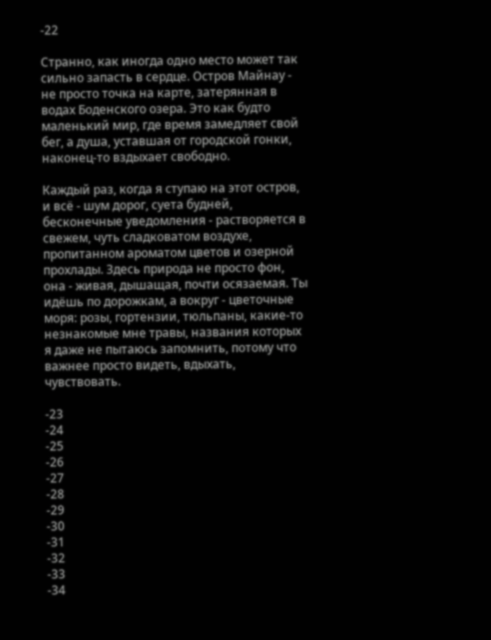-22

Странно, как иногда одно место может так сильно запасть в сердце. Остров Майнау - не просто точка на карте, затерянная в водах Боденского озера. Это как будто маленький мир, где время замедляет свой бег, а душа, уставшая от городской гонки, наконец-то вздыхает свободно.

Каждый раз, когда я ступаю на этот остров, и всё - шум дорог, суета будней, бесконечные уведомления - растворяется в свежем, чуть сладковатом воздухе, пропитанном ароматом цветов и озерной прохлады. Здесь природа не просто фон, она - живая, дышащая, почти осязаемая. Ты идёшь по дорожкам, а вокруг - цветочные моря: розы, гортензии, тюльпаны, какие-то незнакомые мне травы, названия которых я даже не пытаюсь запомнить, потому что важнее просто видеть, вдыхать, чувствовать.

-23
-24
-25
-26
-27
-28
-29
-30
-31
-32
-33
-34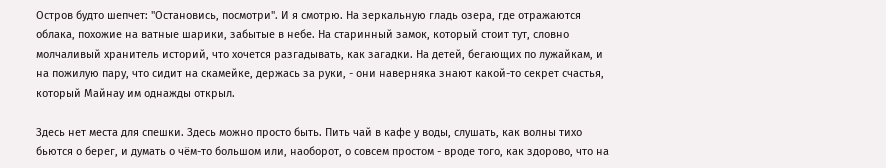Остров будто шепчет: "Остановись, посмотри". И я смотрю. На зеркальную гладь озера, где отражаются облака, похожие на ватные шарики, забытые в небе. На старинный замок, который стоит тут, словно молчаливый хранитель историй, что хочется разгадывать, как загадки. На детей, бегающих по лужайкам, и на пожилую пару, что сидит на скамейке, держась за руки, - они наверняка знают какой-то секрет счастья, который Майнау им однажды открыл.

Здесь нет места для спешки. Здесь можно просто быть. Пить чай в кафе у воды, слушать, как волны тихо бьются о берег, и думать о чём-то большом или, наоборот, о совсем простом - вроде того, как здорово, что на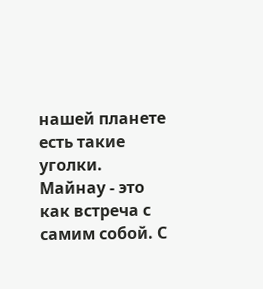нашей планете есть такие уголки. Майнау - это как встреча с самим собой. С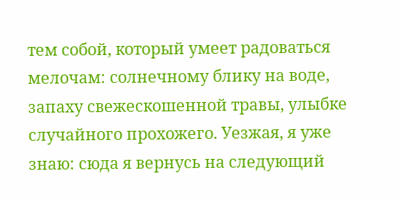тем собой, который умеет радоваться мелочам: солнечному блику на воде, запаху свежескошенной травы, улыбке случайного прохожего. Уезжая, я уже знаю: сюда я вернусь на следующий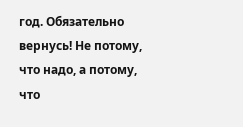год. Обязательно вернусь! Не потому, что надо, а потому, что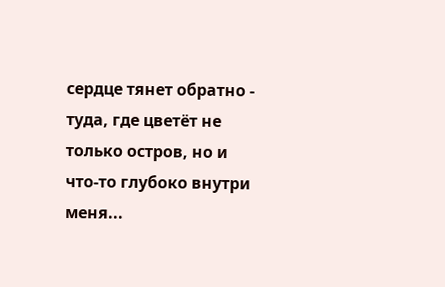сердце тянет обратно - туда, где цветёт не только остров, но и что-то глубоко внутри меня...